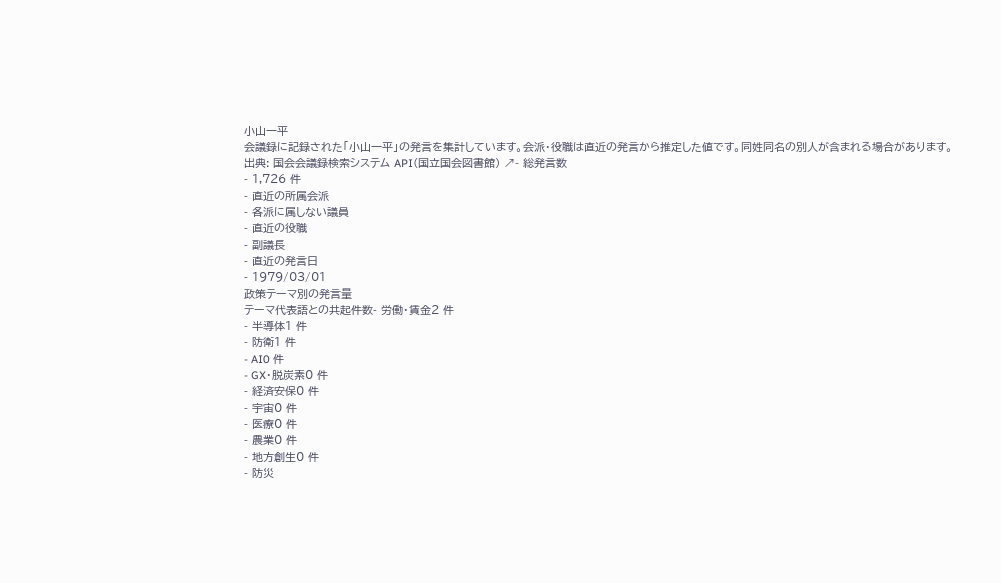小山一平
会議録に記録された「小山一平」の発言を集計しています。会派・役職は直近の発言から推定した値です。同姓同名の別人が含まれる場合があります。
出典: 国会会議録検索システム API(国立国会図書館) ↗- 総発言数
- 1,726 件
- 直近の所属会派
- 各派に属しない議員
- 直近の役職
- 副議長
- 直近の発言日
- 1979/03/01
政策テーマ別の発言量
テーマ代表語との共起件数- 労働・賃金2 件
- 半導体1 件
- 防衛1 件
- AI0 件
- GX・脱炭素0 件
- 経済安保0 件
- 宇宙0 件
- 医療0 件
- 農業0 件
- 地方創生0 件
- 防災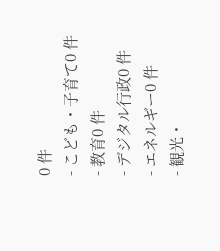0 件
- こども・子育て0 件
- 教育0 件
- デジタル行政0 件
- エネルギー0 件
- 観光・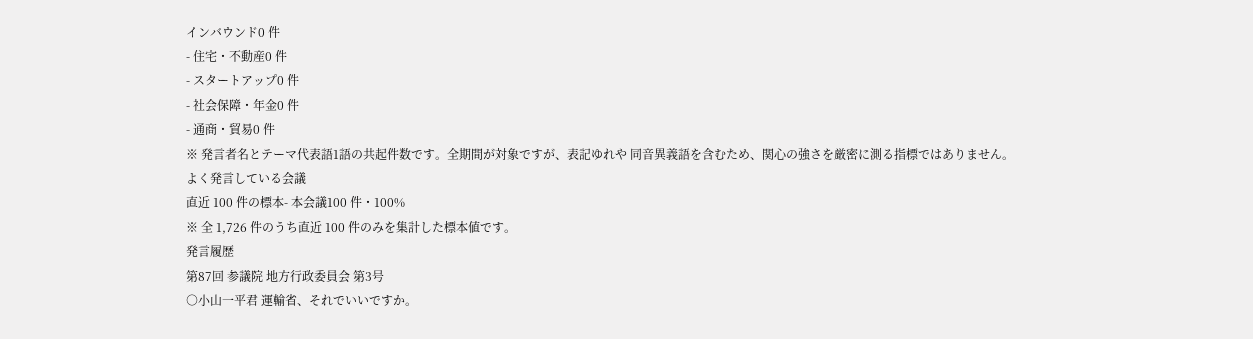インバウンド0 件
- 住宅・不動産0 件
- スタートアップ0 件
- 社会保障・年金0 件
- 通商・貿易0 件
※ 発言者名とテーマ代表語1語の共起件数です。全期間が対象ですが、表記ゆれや 同音異義語を含むため、関心の強さを厳密に測る指標ではありません。
よく発言している会議
直近 100 件の標本- 本会議100 件・100%
※ 全 1,726 件のうち直近 100 件のみを集計した標本値です。
発言履歴
第87回 参議院 地方行政委員会 第3号
○小山一平君 運輸省、それでいいですか。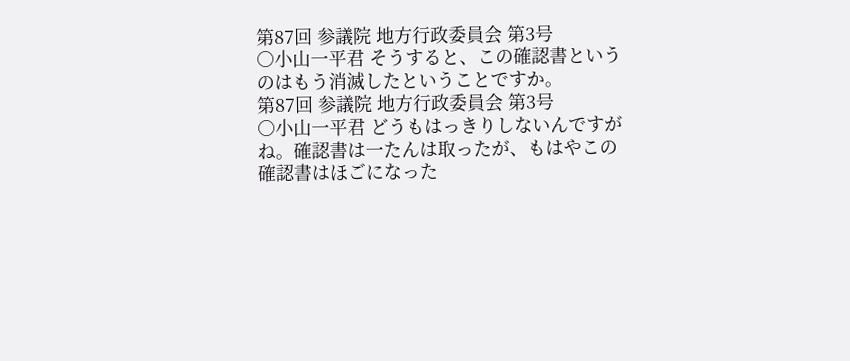第87回 参議院 地方行政委員会 第3号
○小山一平君 そうすると、この確認書というのはもう消滅したということですか。
第87回 参議院 地方行政委員会 第3号
○小山一平君 どうもはっきりしないんですがね。確認書は一たんは取ったが、もはやこの確認書はほごになった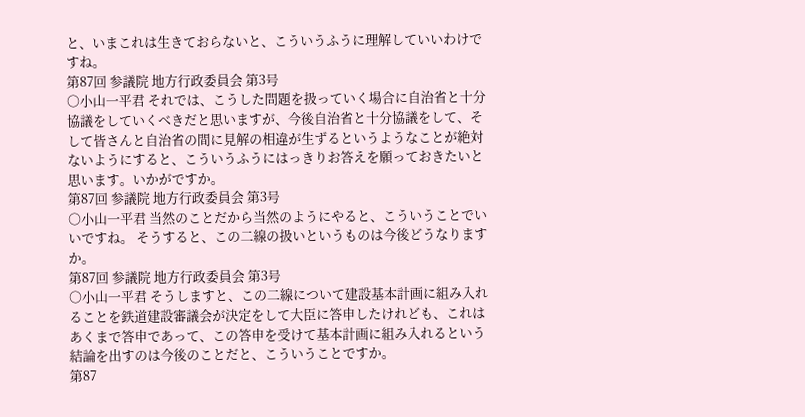と、いまこれは生きておらないと、こういうふうに理解していいわけですね。
第87回 参議院 地方行政委員会 第3号
○小山一平君 それでは、こうした問題を扱っていく場合に自治省と十分協議をしていくべきだと思いますが、今後自治省と十分協議をして、そして皆さんと自治省の間に見解の相違が生ずるというようなことが絶対ないようにすると、こういうふうにはっきりお答えを願っておきたいと思います。いかがですか。
第87回 参議院 地方行政委員会 第3号
○小山一平君 当然のことだから当然のようにやると、こういうことでいいですね。 そうすると、この二線の扱いというものは今後どうなりますか。
第87回 参議院 地方行政委員会 第3号
○小山一平君 そうしますと、この二線について建設基本計画に組み入れることを鉄道建設審議会が決定をして大臣に答申したけれども、これはあくまで答申であって、この答申を受けて基本計画に組み入れるという結論を出すのは今後のことだと、こういうことですか。
第87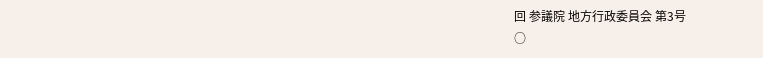回 参議院 地方行政委員会 第3号
○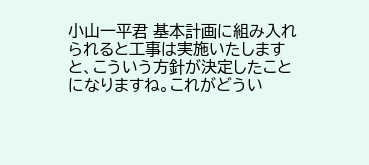小山一平君 基本計画に組み入れられると工事は実施いたしますと、こういう方針が決定したことになりますね。これがどうい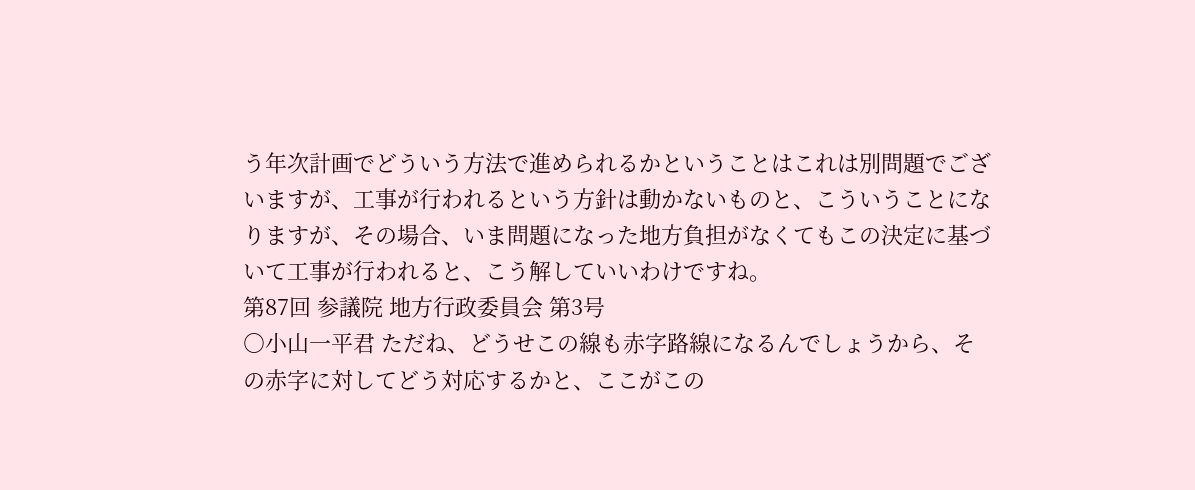う年次計画でどういう方法で進められるかということはこれは別問題でございますが、工事が行われるという方針は動かないものと、こういうことになりますが、その場合、いま問題になった地方負担がなくてもこの決定に基づいて工事が行われると、こう解していいわけですね。
第87回 参議院 地方行政委員会 第3号
○小山一平君 ただね、どうせこの線も赤字路線になるんでしょうから、その赤字に対してどう対応するかと、ここがこの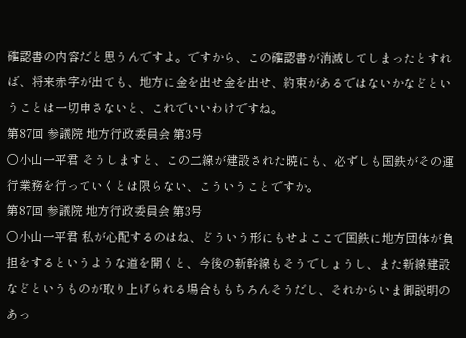確認書の内容だと思うんですよ。ですから、この確認書が消滅してしまったとすれば、将来赤字が出ても、地方に金を出せ金を出せ、約束があるではないかなどということは一切申さないと、これでいいわけですね。
第87回 参議院 地方行政委員会 第3号
○小山一平君 そうしますと、この二線が建設された暁にも、必ずしも国鉄がその運行業務を行っていくとは限らない、こういうことですか。
第87回 参議院 地方行政委員会 第3号
○小山一平君 私が心配するのはね、どういう形にもせよここで国鉄に地方団体が負担をするというような道を開くと、今後の新幹線もそうでしょうし、また新線建設などというものが取り上げられる場合ももちろんそうだし、それからいま御説明のあっ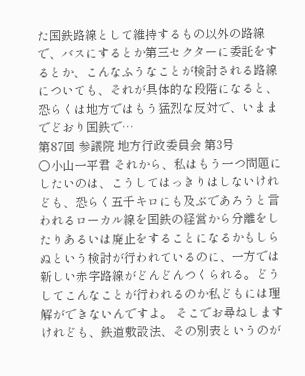た国鉄路線として維持するもの以外の路線で、バスにするとか第三セクターに委託をするとか、こんなふうなことが検討される路線についても、それが具体的な段階になると、恐らくは地方ではもう猛烈な反対で、いままでどおり国鉄で…
第87回 参議院 地方行政委員会 第3号
○小山一平君 それから、私はもう一つ問題にしたいのは、こうしてはっきりはしないけれども、恐らく五千キロにも及ぶであろうと言われるローカル線を国鉄の経営から分離をしたりあるいは廃止をすることになるかもしらぬという検討が行われているのに、一方では新しい赤字路線がどんどんつくられる。どうしてこんなことが行われるのか私どもには理解ができないんですよ。 そこでお尋ねしますけれども、鉄道敷設法、その別表というのが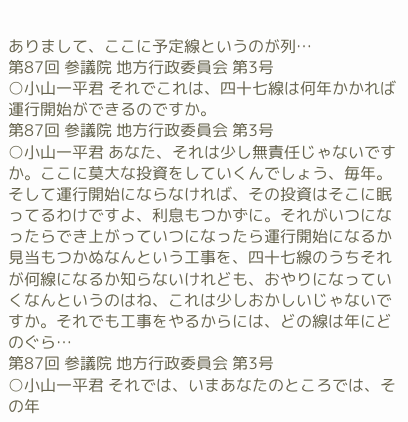ありまして、ここに予定線というのが列…
第87回 参議院 地方行政委員会 第3号
○小山一平君 それでこれは、四十七線は何年かかれば運行開始ができるのですか。
第87回 参議院 地方行政委員会 第3号
○小山一平君 あなた、それは少し無責任じゃないですか。ここに莫大な投資をしていくんでしょう、毎年。そして運行開始にならなければ、その投資はそこに眠ってるわけですよ、利息もつかずに。それがいつになったらでき上がっていつになったら運行開始になるか見当もつかぬなんという工事を、四十七線のうちそれが何線になるか知らないけれども、おやりになっていくなんというのはね、これは少しおかしいじゃないですか。それでも工事をやるからには、どの線は年にどのぐら…
第87回 参議院 地方行政委員会 第3号
○小山一平君 それでは、いまあなたのところでは、その年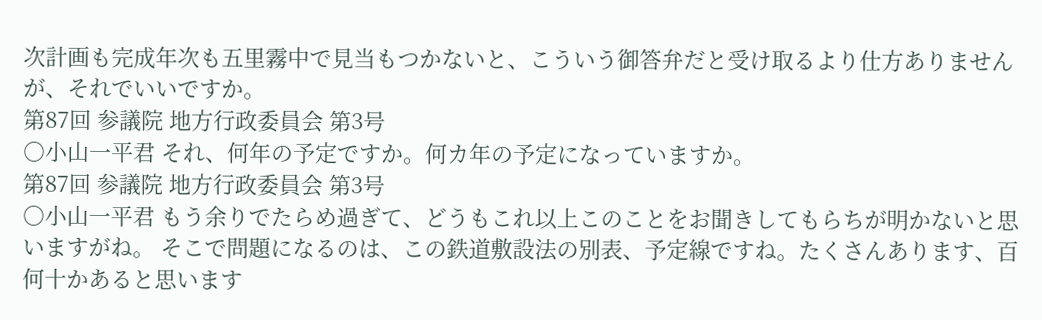次計画も完成年次も五里霧中で見当もつかないと、こういう御答弁だと受け取るより仕方ありませんが、それでいいですか。
第87回 参議院 地方行政委員会 第3号
○小山一平君 それ、何年の予定ですか。何カ年の予定になっていますか。
第87回 参議院 地方行政委員会 第3号
○小山一平君 もう余りでたらめ過ぎて、どうもこれ以上このことをお聞きしてもらちが明かないと思いますがね。 そこで問題になるのは、この鉄道敷設法の別表、予定線ですね。たくさんあります、百何十かあると思います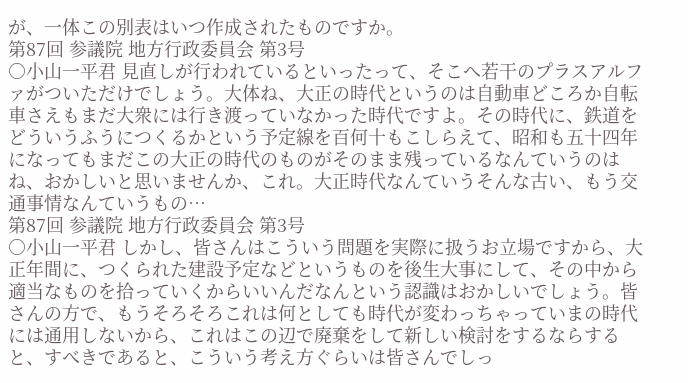が、一体この別表はいつ作成されたものですか。
第87回 参議院 地方行政委員会 第3号
○小山一平君 見直しが行われているといったって、そこへ若干のプラスアルファがついただけでしょう。大体ね、大正の時代というのは自動車どころか自転車さえもまだ大衆には行き渡っていなかった時代ですよ。その時代に、鉄道をどういうふうにつくるかという予定線を百何十もこしらえて、昭和も五十四年になってもまだこの大正の時代のものがそのまま残っているなんていうのはね、おかしいと思いませんか、これ。大正時代なんていうそんな古い、もう交通事情なんていうもの…
第87回 参議院 地方行政委員会 第3号
○小山一平君 しかし、皆さんはこういう問題を実際に扱うお立場ですから、大正年間に、つくられた建設予定などというものを後生大事にして、その中から適当なものを拾っていくからいいんだなんという認識はおかしいでしょう。皆さんの方で、もうそろそろこれは何としても時代が変わっちゃっていまの時代には通用しないから、これはこの辺で廃棄をして新しい検討をするならすると、すべきであると、こういう考え方ぐらいは皆さんでしっ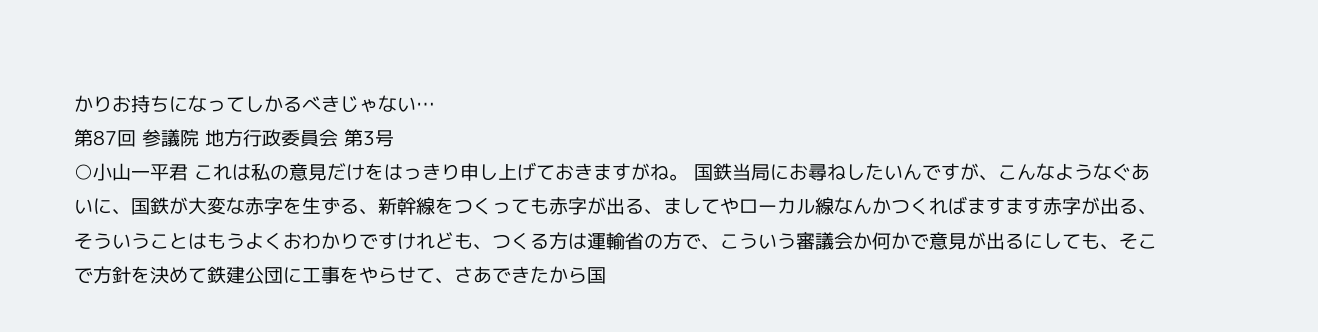かりお持ちになってしかるべきじゃない…
第87回 参議院 地方行政委員会 第3号
○小山一平君 これは私の意見だけをはっきり申し上げておきますがね。 国鉄当局にお尋ねしたいんですが、こんなようなぐあいに、国鉄が大変な赤字を生ずる、新幹線をつくっても赤字が出る、ましてやローカル線なんかつくればますます赤字が出る、そういうことはもうよくおわかりですけれども、つくる方は運輸省の方で、こういう審議会か何かで意見が出るにしても、そこで方針を決めて鉄建公団に工事をやらせて、さあできたから国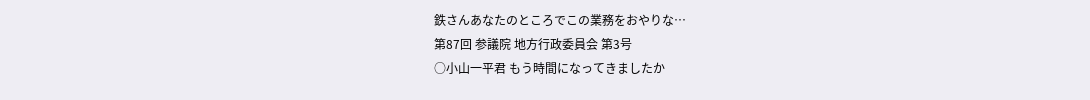鉄さんあなたのところでこの業務をおやりな…
第87回 参議院 地方行政委員会 第3号
○小山一平君 もう時間になってきましたか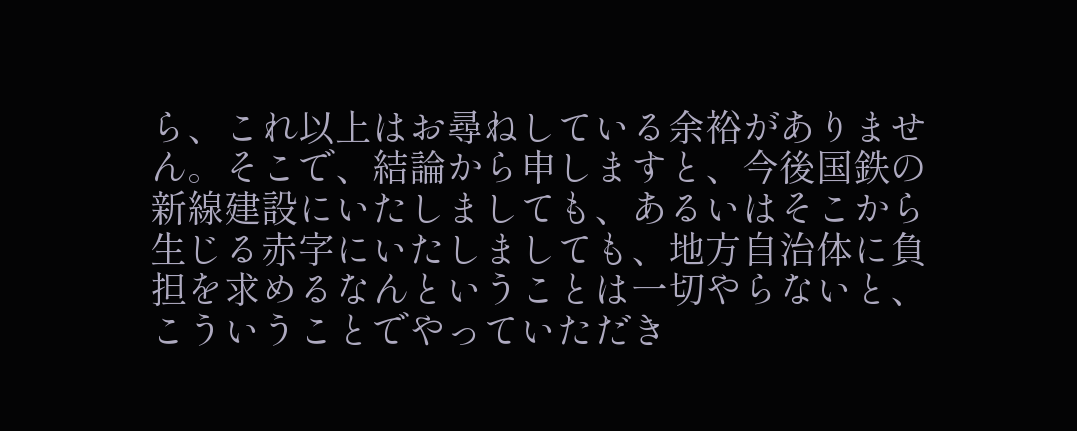ら、これ以上はお尋ねしている余裕がありません。そこで、結論から申しますと、今後国鉄の新線建設にいたしましても、あるいはそこから生じる赤字にいたしましても、地方自治体に負担を求めるなんということは一切やらないと、こういうことでやっていただき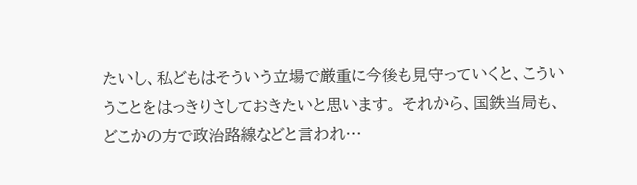たいし、私どもはそういう立場で厳重に今後も見守っていくと、こういうことをはっきりさしておきたいと思います。 それから、国鉄当局も、どこかの方で政治路線などと言われ…